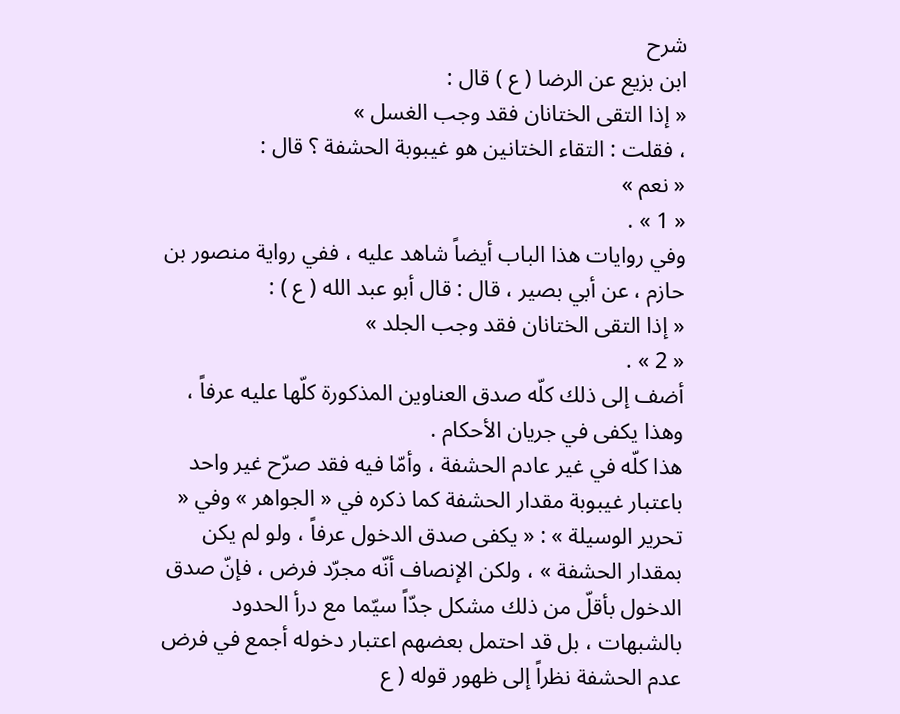شرح
ابن بزيع عن الرضا ( ع ) قال :
« إذا التقى الختانان فقد وجب الغسل »
، فقلت : التقاء الختانين هو غيبوبة الحشفة ؟ قال :
« نعم »
« 1 » .
وفي روايات هذا الباب أيضاً شاهد عليه ، ففي رواية منصور بن حازم ، عن أبي بصير ، قال : قال أبو عبد الله ( ع ) :
« إذا التقى الختانان فقد وجب الجلد »
« 2 » .
أضف إلى ذلك كلّه صدق العناوين المذكورة كلّها عليه عرفاً ، وهذا يكفى في جريان الأحكام .
هذا كلّه في غير عادم الحشفة ، وأمّا فيه فقد صرّح غير واحد باعتبار غيبوبة مقدار الحشفة كما ذكره في « الجواهر » وفي « تحرير الوسيلة » : « يكفى صدق الدخول عرفاً ، ولو لم يكن بمقدار الحشفة » ، ولكن الإنصاف أنّه مجرّد فرض ، فإنّ صدق الدخول بأقلّ من ذلك مشكل جدّاً سيّما مع درأ الحدود بالشبهات ، بل قد احتمل بعضهم اعتبار دخوله أجمع في فرض عدم الحشفة نظراً إلى ظهور قوله ( ع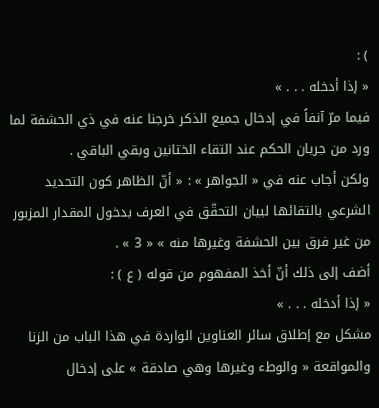) :
« إذا أدخله . . . »
فيما مرّ آنفاً في إدخال جميع الذكر خرجنا عنه في ذي الحشفة لما ورد من جريان الحكم عند التقاء الختانين وبقي الباقي .
ولكن أجاب عنه في « الجواهر » : « أنّ الظاهر كون التحديد الشرعي بالتقائها لبيان التحقّق في العرف بدخول المقدار المزبور من غير فرق بين الحشفة وغيرها منه » « 3 » .
أضف إلى ذلك أنّ أخذ المفهوم من قوله ( ع ) :
« إذا أدخله . . . »
مشكل مع إطلاق سائر العناوين الواردة في هذا الباب من الزنا والمواقعة « والوطء وغيرها وهي صادقة » على إدخال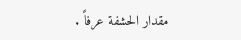مقدار الحشفة عرفاً .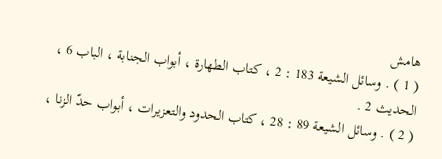هامش
( 1 ) . وسائل الشيعة 183 : 2 ، كتاب الطهارة ، أبواب الجنابة ، الباب 6 ، الحديث 2 .
( 2 ) . وسائل الشيعة 89 : 28 ، كتاب الحدود والتعزيرات ، أبواب حدّ الزنا ،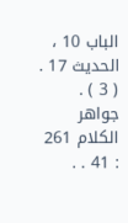الباب 10 ، الحديث 17 .
( 3 ) . جواهر الكلام 261 : 41 . .